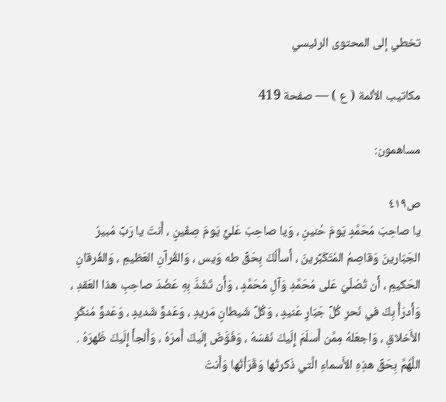تخطي إلى المحتوى الرئيسي

مكاتيب الأئمة ( ع ) — صفحة 419

مساهمون:

ص٤١٩
يا صاحِبَ مُحَمَّدٍ يَومَ حُنينِ ، وَيا صاحِبَ عَليٍّ يَومَ صِفّينٍ ، أَنتَ يا رَبِّ مُبيرُ الجَبّارينَ وَقاصِمُ المُتَكَبِّرينَ ، أَسأَلُكَ بِحَقِّ طه وَيس ، وَالقُرآنِ العَظيمِ ، وَالفُرقانِ الحَكيمِ ، أَن تُصَلّيَ عَلى مُحَمَّدِ وَآلِ مُحَمَّدٍ ، وَأَن تَشُدَّ بِهِ عَضُدَ صاحِبِ هذا العَقدِ ، وَأَدرَأُ بِكَ في نَحرِ كُلِّ جَبّارٍ عَنيدٍ ، وَكُلِّ شَيطانٍ مَريدٍ ، وَعَدوٍّ شَديدٍ ، وَعَدوٍّ مُنكَرِ الأَخلاقِ ، وَاجعَلهُ مِمَّن أَسلَمَ إِلَيكَ نَفسَهُ ، وَفَوَّضَ إلَيكَ أَمرَهُ ، وَأَلجأَ إِلَيكَ ظَهرَهُ . اللَّهُمَّ بِحَقِّ هذِهِ الأَسماءِ الَّتي ذَكرتُها وَقَرَأتُها وَأَنتَ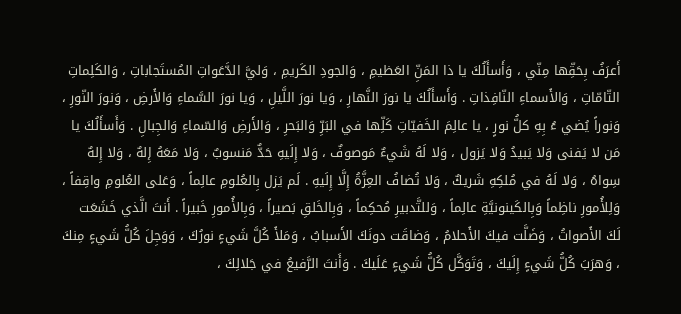أَعرَفُ بِحَقِّها مِنّي ، وَأَسأَلُكَ يا ذا المَنِّ العَظيمِ ، وَالجودِ الكَريمِ ، وَليَّ الدَّعَواتِ المُستَجاباتِ ، وَالكَلِماتِ التّامّاتِ ، وَالأَسماءِ النّافِذاتِ . وَأَسأَلُكَ يا نورَ النَّهارِ ، وَيا نورَ اللَّيلِ ، وَيا نورَ السَّماءِ وَالأَرضِ ، وَنورَ النّورِ ، وَنوراً يُضي ءُ بِهِ كلُّ نورٍ ، يا عالِمَ الخَفيّاتِ كَلِّها في البَرِّ وَالبَحرِ ، وَالأَرضِ وَالسّماءِ وَالجِبالِ . وَأَسأَلُكَ يا مَن لا يَفنى وَلا يَبيدُ وَلا يَزول ، وَلا لَهُ شَيءٌ مَوصوفٌ ، وَلا إِلَيهِ حَدٌّ مَنسوبٌ ، وَلا مَعَهُ إِلهٌ ، وَلا إِلهٌ سِواهُ ، وَلا لَهُ في مُلكِهِ شَريكٌ ، وَلا تُضافُ العِزَّةُ إِلَّا إِلَيهِ . لَم يَزل بِالعُلومِ عالِماً ، وَعَلى العُلومِ واقِفاً ، وَلِلأُمورِ ناظِماً وَبِالكَينونيَّةِ عالِماً ، وَللتَّدبيرِ مُحكِماً ، وَبِالخَلقِ بَصيراً ، وَبِالأُمورِ خَبيراً . أَنتَ الَّذي خَشَعَت لَكَ الأَصواتُ ، وَضَلَّت فيكَ الأَحلامُ ، وَضاقَت دونَكَ الأَسبابُ ، وَمَلأَ كُلَّ شَيءٍ نورُكَ ، وَوَجِلَ كُلُّ شَيءٍ مِنكَ ، وَهرَبَ كُلُّ شَيءٍ إِلَيكَ ، وَتَوَكَّل كُلُّ شَيءٍ عَلَيكَ . وَأَنتَ الرَّفيعُ في جَلالِكَ ،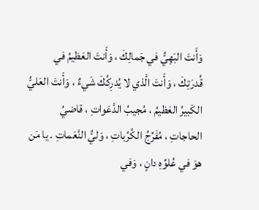وَأَنتَ البَهِيُّ في جَمالِكَ ، وَأَنتَ العَظيمُ في قُدرَتِكَ ، وَأَنتَ الَّذي لا يُدرِكُكَ شَيءٌ ، وَأَنتَ العَليُّ الكَبيرُ العَظيمُ ، مُجيبُ الدَّعَواتِ ، قاضيُ الحاجاتِ ، مُفَرِّجُ الكُرُباتِ ، وَليُّ النَّعَماتِ . يا مَن هوَ في عُلوِّهِ دانٍ ، وَفي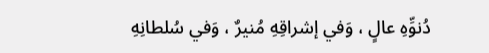دُنوِّهِ عالٍ ، وَفي إشراقِهِ مُنيرٌ ، وَفي سُلطانِهِ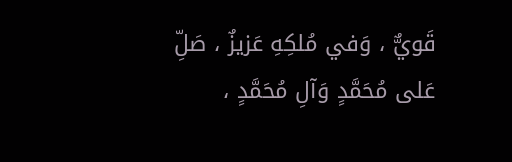قَويٌّ ، وَفي مُلكِهِ عَزيزٌ ، صَلِّ عَلى مُحَمَّدٍ وَآلِ مُحَمَّدٍ ،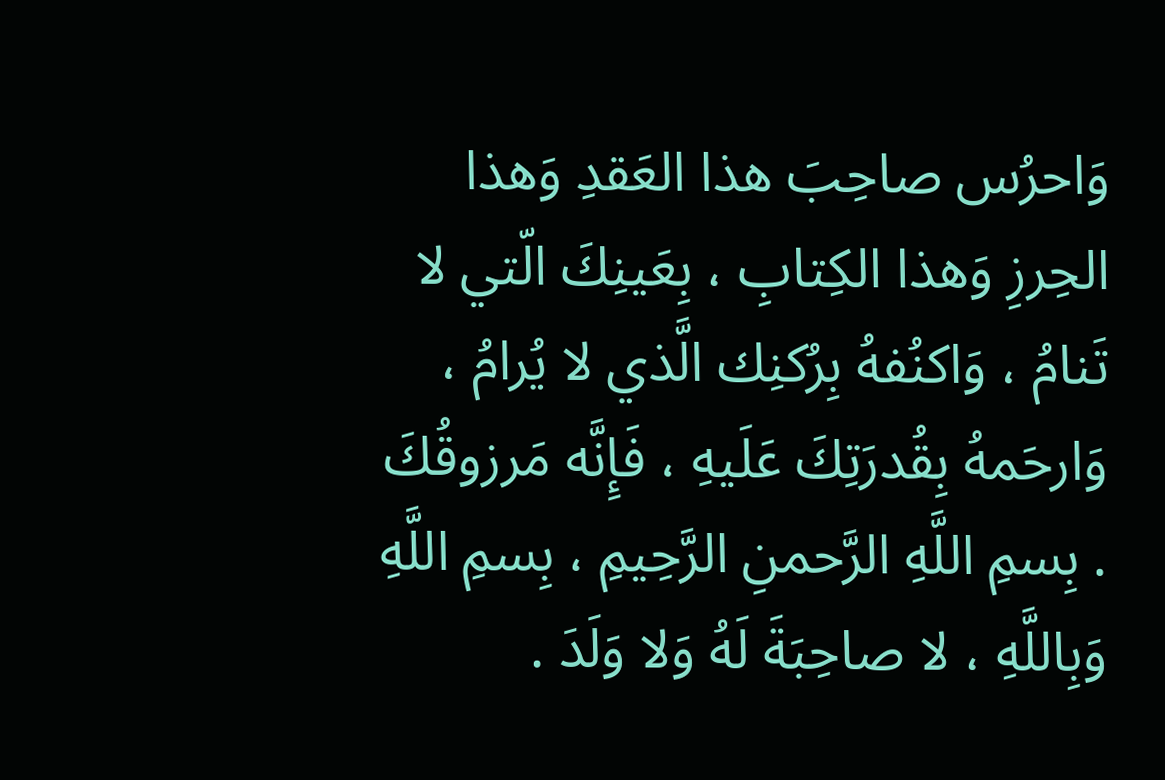وَاحرُس صاحِبَ هذا العَقدِ وَهذا الحِرزِ وَهذا الكِتابِ ، بِعَينِكَ الّتي لا تَنامُ ، وَاكنُفهُ بِرُكنِك الَّذي لا يُرامُ ، وَارحَمهُ بِقُدرَتِكَ عَلَيهِ ، فَإِنَّه مَرزوقُكَ . بِسمِ اللَّهِ الرَّحمنِ الرَّحِيمِ ، بِسمِ اللَّهِ وَبِاللَّهِ ، لا صاحِبَةَ لَهُ وَلا وَلَدَ .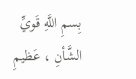بِسمِ اللَّهِ قَويِّ الشَّأنِ ، عَظيمِ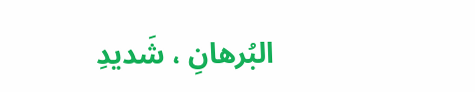البُرهانِ ، شَديدِ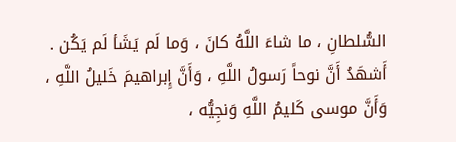السُّلطانِ ، ما شاءَ اللَّهُ كانَ ، وَما لَم يَشَأ لَم يَكُن . أَشهَدُ أَنَّ نوحاً رَسولُ اللَّهِ ، وَأَنَّ إِبراهيمَ خَليلُ اللَّهِ ، وَأَنَّ موسى كَليمُ اللَّهِ وَنجِيُّه ،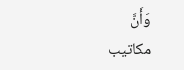وَأَنَّ
مكاتيب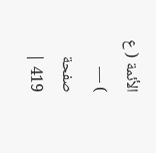الأئمة ( ع ) — صفحة 419 |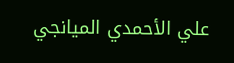علي الأحمدي الميانجي